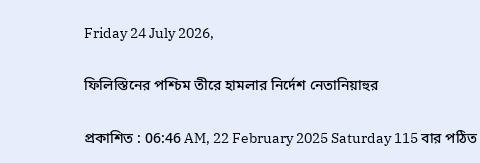Friday 24 July 2026,

ফিলিস্তিনের পশ্চিম তীরে হামলার নির্দেশ নেতানিয়াহুর

প্রকাশিত : 06:46 AM, 22 February 2025 Saturday 115 বার পঠিত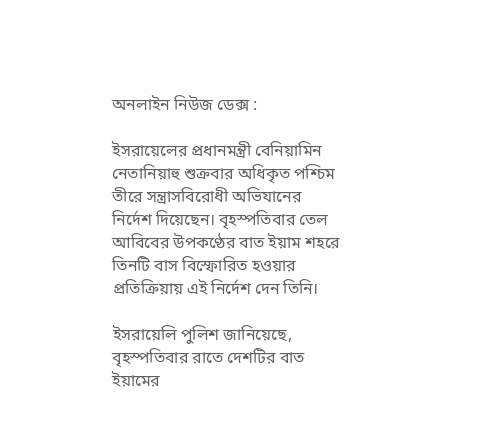অনলাইন নিউজ ডেক্স :

ইসরায়েলের প্রধানমন্ত্রী বেনিয়ামিন নেতানিয়াহু শুক্রবার অধিকৃত পশ্চিম তীরে সন্ত্রাসবিরোধী অভিযানের নির্দেশ দিয়েছেন। বৃহস্পতিবার তেল আবিবের উপকণ্ঠের বাত ইয়াম শহরে তিনটি বাস বিস্ফোরিত হওয়ার প্রতিক্রিয়ায় এই নির্দেশ দেন তিনি।

ইসরায়েলি পুলিশ জানিয়েছে, বৃহস্পতিবার রাতে দেশটির বাত ইয়ামের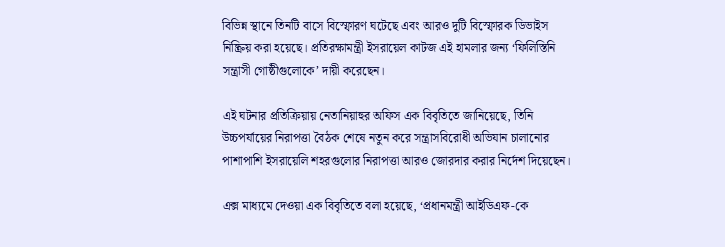বিভিন্ন স্থানে তিনটি বাসে বিস্ফোরণ ঘটেছে এবং আরও দুটি বিস্ফোরক ডিভাইস নিষ্ক্রিয় করা হয়েছে। প্রতিরক্ষামন্ত্রী ইসরায়েল কাটজ এই হামলার জন্য ‘ফিলিস্তিনি সন্ত্রাসী গোষ্ঠীগুলোকে’ দায়ী করেছেন।

এই ঘটনার প্রতিক্রিয়ায় নেতানিয়াহুর অফিস এক বিবৃতিতে জানিয়েছে, তিনি উচ্চপর্যায়ের নিরাপত্তা বৈঠক শেষে নতুন করে সন্ত্রাসবিরোধী অভিযান চালানোর পাশাপাশি ইসরায়েলি শহরগুলোর নিরাপত্তা আরও জোরদার করার নির্দেশ দিয়েছেন।

এক্স মাধ্যমে দেওয়া এক বিবৃতিতে বলা হয়েছে, ‘প্রধানমন্ত্রী আইডিএফ-কে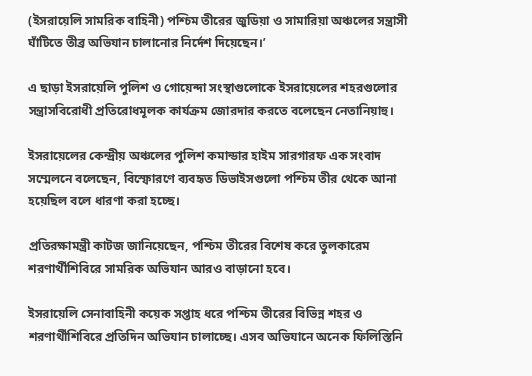(ইসরায়েলি সামরিক বাহিনী) পশ্চিম তীরের জুডিয়া ও সামারিয়া অঞ্চলের সন্ত্রাসী ঘাঁটিতে তীব্র অভিযান চালানোর নির্দেশ দিয়েছেন।’

এ ছাড়া ইসরায়েলি পুলিশ ও গোয়েন্দা সংস্থাগুলোকে ইসরায়েলের শহরগুলোর সন্ত্রাসবিরোধী প্রতিরোধমূলক কার্যক্রম জোরদার করতে বলেছেন নেতানিয়াহু।

ইসরায়েলের কেন্দ্রীয় অঞ্চলের পুলিশ কমান্ডার হাইম সারগারফ এক সংবাদ সম্মেলনে বলেছেন, বিস্ফোরণে ব্যবহৃত ডিভাইসগুলো পশ্চিম তীর থেকে আনা হয়েছিল বলে ধারণা করা হচ্ছে।

প্রতিরক্ষামন্ত্রী কাটজ জানিয়েছেন, পশ্চিম তীরের বিশেষ করে তুলকারেম শরণার্থীশিবিরে সামরিক অভিযান আরও বাড়ানো হবে।

ইসরায়েলি সেনাবাহিনী কয়েক সপ্তাহ ধরে পশ্চিম তীরের বিভিন্ন শহর ও শরণার্থীশিবিরে প্রতিদিন অভিযান চালাচ্ছে। এসব অভিযানে অনেক ফিলিস্তিনি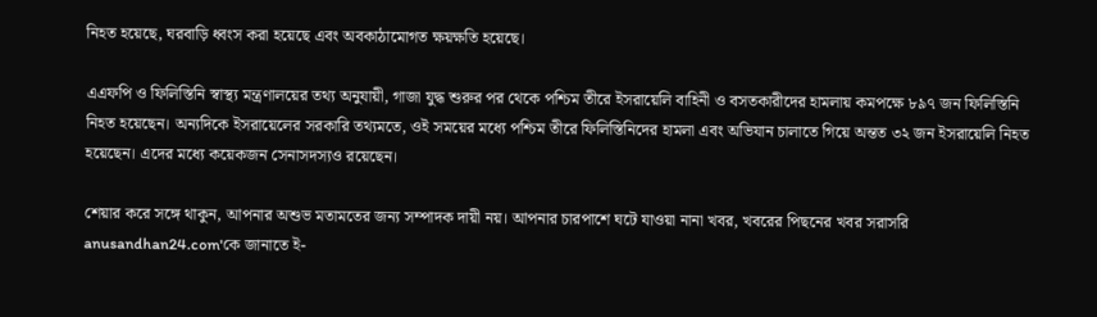নিহত হয়েছে, ঘরবাড়ি ধ্বংস করা হয়েছে এবং অবকাঠামোগত ক্ষয়ক্ষতি হয়েছে।

এএফপি ও ফিলিস্তিনি স্বাস্থ্য মন্ত্রণালয়ের তথ্য অনুযায়ী, গাজা যুদ্ধ শুরুর পর থেকে পশ্চিম তীরে ইসরায়েলি বাহিনী ও বসতকারীদের হামলায় কমপক্ষে ৮৯৭ জন ফিলিস্তিনি নিহত হয়েছেন। অন্যদিকে ইসরায়েলের সরকারি তথ্যমতে, ওই সময়ের মধ্যে পশ্চিম তীরে ফিলিস্তিনিদের হামলা এবং অভিযান চালাতে গিয়ে অন্তত ৩২ জন ইসরায়েলি নিহত হয়েছেন। এদের মধ্যে কয়েকজন সেনাসদস্যও রয়েছেন।

শেয়ার করে সঙ্গে থাকুন, আপনার অশুভ মতামতের জন্য সম্পাদক দায়ী নয়। আপনার চারপাশে ঘটে যাওয়া নানা খবর, খবরের পিছনের খবর সরাসরি anusandhan24.com'কে জানাতে ই-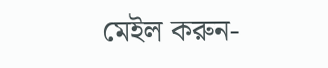মেইল করুন-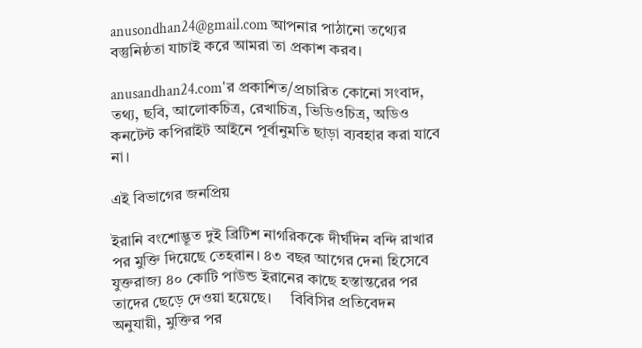anusondhan24@gmail.com আপনার পাঠানো তথ্যের বস্তুনিষ্ঠতা যাচাই করে আমরা তা প্রকাশ করব।

anusandhan24.com'র প্রকাশিত/প্রচারিত কোনো সংবাদ, তথ্য, ছবি, আলোকচিত্র, রেখাচিত্র, ভিডিওচিত্র, অডিও কনটেন্ট কপিরাইট আইনে পূর্বানুমতি ছাড়া ব্যবহার করা যাবে না।

এই বিভাগের জনপ্রিয়

ইরানি বংশোদ্ভূত দুই ব্রিটিশ নাগরিককে দীর্ঘদিন বন্দি রাখার পর মুক্তি দিয়েছে তেহরান। ৪৩ বছর আগের দেনা হিসেবে যুক্তরাজ্য ৪০ কোটি পাউন্ড ইরানের কাছে হস্তান্তরের পর তাদের ছেড়ে দেওয়া হয়েছে।     বিবিসির প্রতিবেদন অনুযায়ী, মুক্তির পর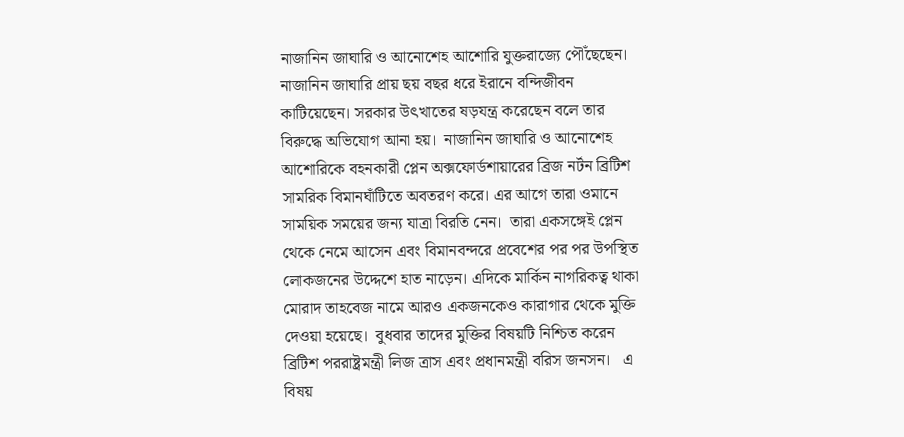নাজানিন জাঘারি ও আনোশেহ আশোরি যুক্তরাজ্যে পৌঁছেছেন।  নাজানিন জাঘারি প্রায় ছয় বছর ধরে ইরানে বন্দিজীবন কাটিয়েছেন। সরকার উৎখাতের ষড়যন্ত্র করেছেন বলে তার বিরুদ্ধে অভিযোগ আনা হয়।  নাজানিন জাঘারি ও আনোশেহ আশোরিকে বহনকারী প্লেন অক্সফোর্ডশায়ারের ব্রিজ নর্টন ব্রিটিশ সামরিক বিমানঘাঁটিতে অবতরণ করে। এর আগে তারা ওমানে সাময়িক সময়ের জন্য যাত্রা বিরতি নেন।  তারা একসঙ্গেই প্লেন থেকে নেমে আসেন এবং বিমানবন্দরে প্রবেশের পর পর উপস্থিত লোকজনের উদ্দেশে হাত নাড়েন। এদিকে মার্কিন নাগরিকত্ব থাকা মোরাদ তাহবেজ নামে আরও একজনকেও কারাগার থেকে মুক্তি দেওয়া হয়েছে।  বুধবার তাদের মুক্তির বিষয়টি নিশ্চিত করেন ব্রিটিশ পররাষ্ট্রমন্ত্রী লিজ ত্রাস এবং প্রধানমন্ত্রী বরিস জনসন।   এ বিষয়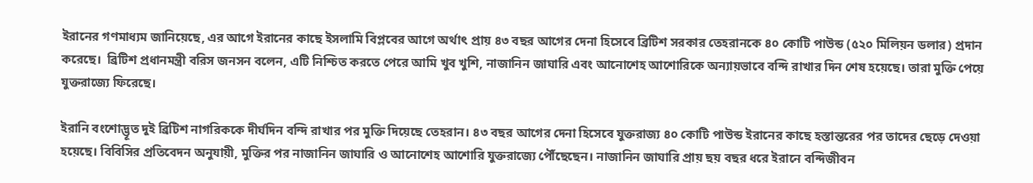ইরানের গণমাধ্যম জানিয়েছে, এর আগে ইরানের কাছে ইসলামি বিপ্লবের আগে অর্থাৎ প্রায় ৪৩ বছর আগের দেনা হিসেবে ব্রিটিশ সরকার তেহরানকে ৪০ কোটি পাউন্ড (৫২০ মিলিয়ন ডলার) প্রদান করেছে।  ব্রিটিশ প্রধানমন্ত্রী বরিস জনসন বলেন, এটি নিশ্চিত করতে পেরে আমি খুব খুশি, নাজানিন জাঘারি এবং আনোশেহ আশোরিকে অন্যায়ভাবে বন্দি রাখার দিন শেষ হয়েছে। তারা মুক্তি পেয়ে যুক্তরাজ্যে ফিরেছে।

ইরানি বংশোদ্ভূত দুই ব্রিটিশ নাগরিককে দীর্ঘদিন বন্দি রাখার পর মুক্তি দিয়েছে তেহরান। ৪৩ বছর আগের দেনা হিসেবে যুক্তরাজ্য ৪০ কোটি পাউন্ড ইরানের কাছে হস্তান্তরের পর তাদের ছেড়ে দেওয়া হয়েছে। বিবিসির প্রতিবেদন অনুযায়ী, মুক্তির পর নাজানিন জাঘারি ও আনোশেহ আশোরি যুক্তরাজ্যে পৌঁছেছেন। নাজানিন জাঘারি প্রায় ছয় বছর ধরে ইরানে বন্দিজীবন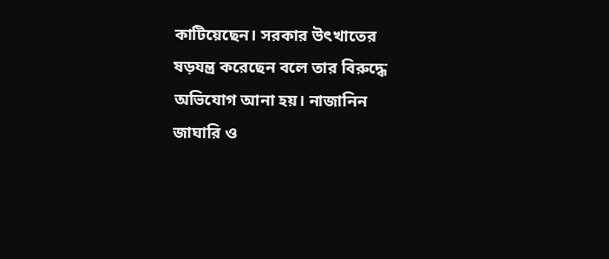কাটিয়েছেন। সরকার উৎখাতের ষড়যন্ত্র করেছেন বলে তার বিরুদ্ধে অভিযোগ আনা হয়। নাজানিন জাঘারি ও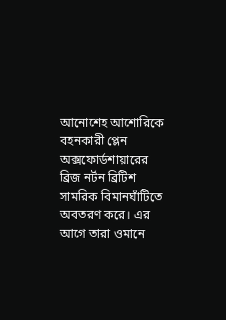আনোশেহ আশোরিকে বহনকারী প্লেন অক্সফোর্ডশায়ারের ব্রিজ নর্টন ব্রিটিশ সামরিক বিমানঘাঁটিতে অবতরণ করে। এর আগে তারা ওমানে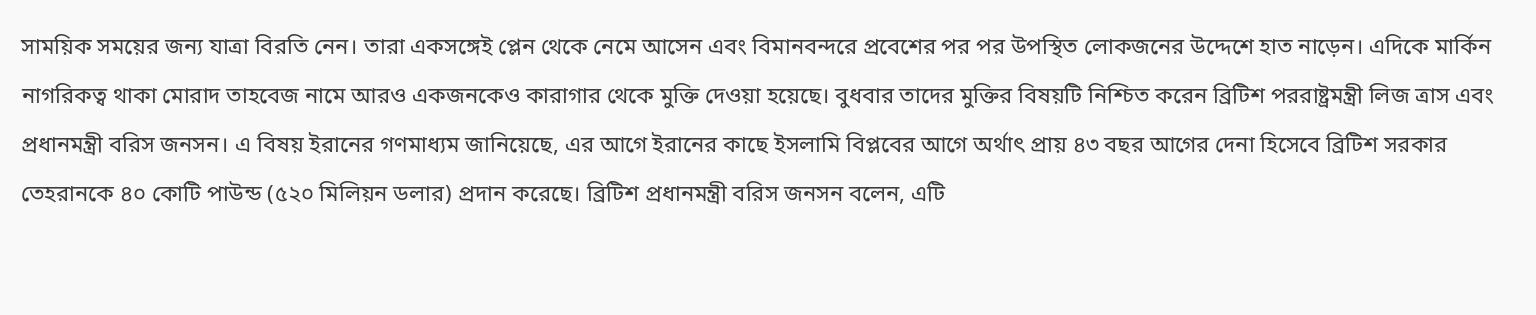সাময়িক সময়ের জন্য যাত্রা বিরতি নেন। তারা একসঙ্গেই প্লেন থেকে নেমে আসেন এবং বিমানবন্দরে প্রবেশের পর পর উপস্থিত লোকজনের উদ্দেশে হাত নাড়েন। এদিকে মার্কিন নাগরিকত্ব থাকা মোরাদ তাহবেজ নামে আরও একজনকেও কারাগার থেকে মুক্তি দেওয়া হয়েছে। বুধবার তাদের মুক্তির বিষয়টি নিশ্চিত করেন ব্রিটিশ পররাষ্ট্রমন্ত্রী লিজ ত্রাস এবং প্রধানমন্ত্রী বরিস জনসন। এ বিষয় ইরানের গণমাধ্যম জানিয়েছে, এর আগে ইরানের কাছে ইসলামি বিপ্লবের আগে অর্থাৎ প্রায় ৪৩ বছর আগের দেনা হিসেবে ব্রিটিশ সরকার তেহরানকে ৪০ কোটি পাউন্ড (৫২০ মিলিয়ন ডলার) প্রদান করেছে। ব্রিটিশ প্রধানমন্ত্রী বরিস জনসন বলেন, এটি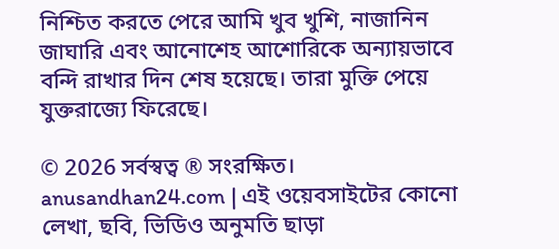নিশ্চিত করতে পেরে আমি খুব খুশি, নাজানিন জাঘারি এবং আনোশেহ আশোরিকে অন্যায়ভাবে বন্দি রাখার দিন শেষ হয়েছে। তারা মুক্তি পেয়ে যুক্তরাজ্যে ফিরেছে।

© 2026 সর্বস্বত্ব ® সংরক্ষিত। anusandhan24.com | এই ওয়েবসাইটের কোনো লেখা, ছবি, ভিডিও অনুমতি ছাড়া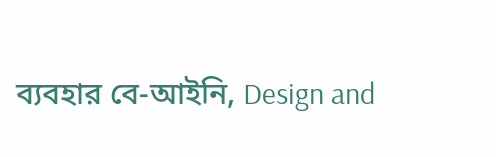ব্যবহার বে-আইনি, Design and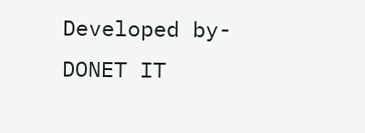Developed by- DONET IT